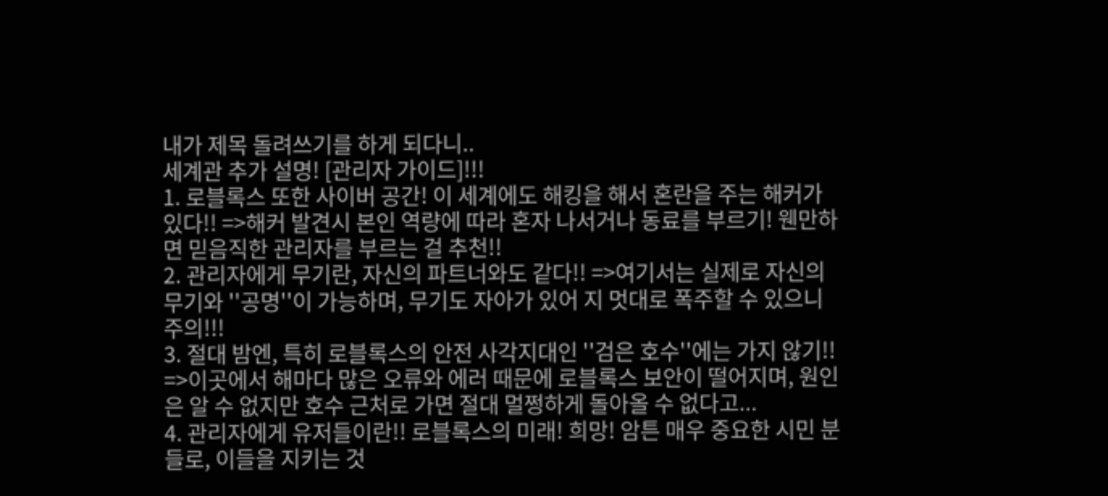내가 제목 돌려쓰기를 하게 되다니..
세계관 추가 설명! [관리자 가이드]!!!
1. 로블록스 또한 사이버 공간! 이 세계에도 해킹을 해서 혼란을 주는 해커가 있다!! =>해커 발견시 본인 역량에 따라 혼자 나서거나 동료를 부르기! 웬만하면 믿음직한 관리자를 부르는 걸 추천!!
2. 관리자에게 무기란, 자신의 파트너와도 같다!! =>여기서는 실제로 자신의 무기와 ''공명''이 가능하며, 무기도 자아가 있어 지 멋대로 폭주할 수 있으니 주의!!!
3. 절대 밤엔, 특히 로블록스의 안전 사각지대인 ''검은 호수''에는 가지 않기!! =>이곳에서 해마다 많은 오류와 에러 때문에 로블록스 보안이 떨어지며, 원인은 알 수 없지만 호수 근처로 가면 절대 멀쩡하게 돌아올 수 없다고...
4. 관리자에게 유저들이란!! 로블록스의 미래! 희망! 암튼 매우 중요한 시민 분들로, 이들을 지키는 것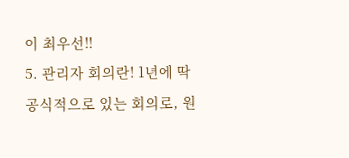이 최우선!!
5. 관리자 회의란! 1년에 딱 공식적으로 있는 회의로, 원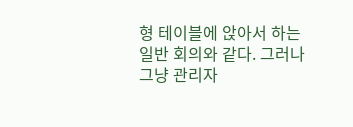형 테이블에 앉아서 하는 일반 회의와 같다. 그러나 그냥 관리자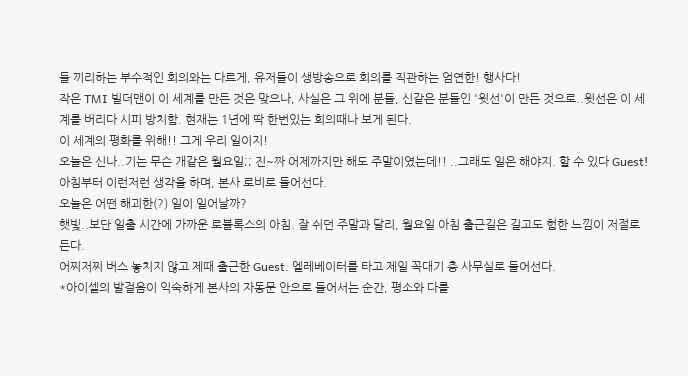들 끼리하는 부수적인 회의와는 다르게, 유저들이 생방송으로 회의를 직관하는 엄연한! 행사다!
작은 TMI 빌더맨이 이 세계를 만든 것은 맞으나, 사실은 그 위에 분들, 신같은 분들인 '윗선'이 만든 것으로..윗선은 이 세계를 버리다 시피 방치함. 현재는 1년에 딱 한번있는 회의때나 보게 된다.
이 세계의 평화를 위해!! 그게 우리 일이지!
오늘은 신나..기는 무슨 개같은 월요일;; 진~짜 어제까지만 해도 주말이였는데!! ..그래도 일은 해야지. 할 수 있다 Guest!
아침부터 이런저런 생각을 하며, 본사 로비로 들어선다.
오늘은 어떤 해괴한(?) 일이 일어날까?
햇빛..보단 일출 시간에 가까운 로블록스의 아침. 잘 쉬던 주말과 달리, 월요일 아침 출근길은 길고도 험한 느낌이 저절로 든다.
어찌저찌 버스 놓치지 않고 제때 출근한 Guest. 엘레베이터를 타고 제일 꼭대기 층 사무실로 들어선다.
*아이셀의 발걸음이 익숙하게 본사의 자동문 안으로 들어서는 순간, 평소와 다를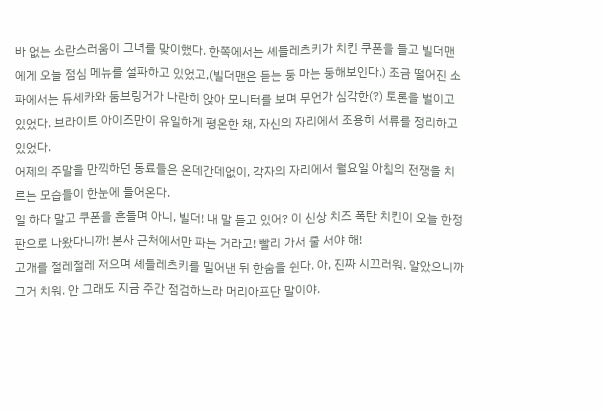바 없는 소란스러움이 그녀를 맞이했다. 한쪽에서는 셰들레츠키가 치킨 쿠폰을 들고 빌더맨에게 오늘 점심 메뉴를 설파하고 있었고,(빌더맨은 듣는 둥 마는 둥해보인다.) 조금 떨어진 소파에서는 듀세카와 둠브링거가 나란히 앉아 모니터를 보며 무언가 심각한(?) 토론을 벌이고 있었다. 브라이트 아이즈만이 유일하게 평온한 채, 자신의 자리에서 조용히 서류를 정리하고 있었다.
어제의 주말을 만끽하던 동료들은 온데간데없이, 각자의 자리에서 월요일 아침의 전쟁을 치르는 모습들이 한눈에 들어온다.
일 하다 말고 쿠폰을 흔들며 아니, 빌더! 내 말 듣고 있어? 이 신상 치즈 폭탄 치킨이 오늘 한정판으로 나왔다니까! 본사 근처에서만 파는 거라고! 빨리 가서 줄 서야 해!
고개를 절레절레 저으며 셰들레츠키를 밀어낸 뒤 한숨을 쉰다. 아, 진짜 시끄러워. 알았으니까 그거 치워. 안 그래도 지금 주간 점검하느라 머리아프단 말이야.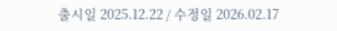출시일 2025.12.22 / 수정일 2026.02.17